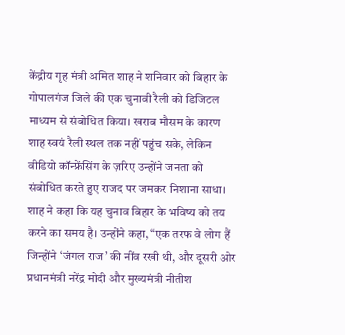केंद्रीय गृह मंत्री अमित शाह ने शनिवार को बिहार के गोपालगंज जिले की एक चुनावी रैली को डिजिटल माध्यम से संबोधित किया। खराब मौसम के कारण शाह स्वयं रैली स्थल तक नहीं पहुंच सके, लेकिन वीडियो कॉन्फ्रेंसिंग के ज़रिए उन्होंने जनता को संबोधित करते हुए राजद पर जमकर निशाना साधा।
शाह ने कहा कि यह चुनाव बिहार के भविष्य को तय करने का समय है। उन्होंने कहा, “एक तरफ वे लोग हैं जिन्होंने ‘जंगल राज’ की नींव रखी थी, और दूसरी ओर प्रधानमंत्री नरेंद्र मोदी और मुख्यमंत्री नीतीश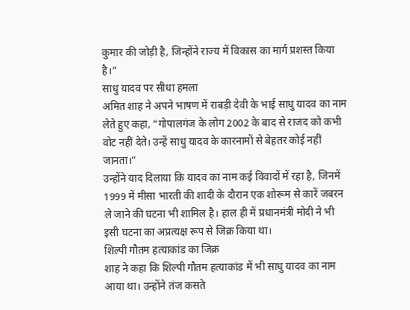कुमार की जोड़ी है, जिन्होंने राज्य में विकास का मार्ग प्रशस्त किया है।”
साधु यादव पर सीधा हमला
अमित शाह ने अपने भाषण में राबड़ी देवी के भाई साधु यादव का नाम लेते हुए कहा, “गोपालगंज के लोग 2002 के बाद से राजद को कभी वोट नहीं देते। उन्हें साधु यादव के कारनामों से बेहतर कोई नहीं जानता।”
उन्होंने याद दिलाया कि यादव का नाम कई विवादों में रहा है, जिनमें 1999 में मीसा भारती की शादी के दौरान एक शोरूम से कारें जबरन ले जाने की घटना भी शामिल है। हाल ही में प्रधानमंत्री मोदी ने भी इसी घटना का अप्रत्यक्ष रूप से जिक्र किया था।
शिल्पी गौतम हत्याकांड का जिक्र
शाह ने कहा कि शिल्पी गौतम हत्याकांड में भी साधु यादव का नाम आया था। उन्होंने तंज कसते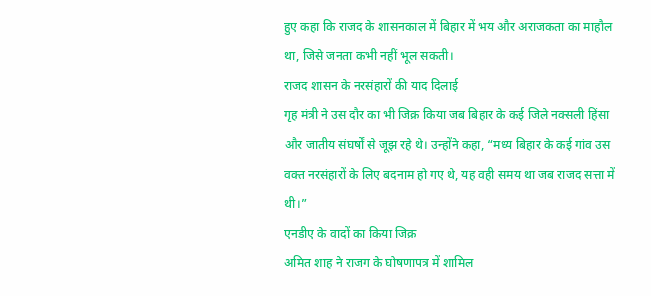हुए कहा कि राजद के शासनकाल में बिहार में भय और अराजकता का माहौल था, जिसे जनता कभी नहीं भूल सकती।
राजद शासन के नरसंहारों की याद दिलाई
गृह मंत्री ने उस दौर का भी जिक्र किया जब बिहार के कई जिले नक्सली हिंसा और जातीय संघर्षों से जूझ रहे थे। उन्होंने कहा, “मध्य बिहार के कई गांव उस वक्त नरसंहारों के लिए बदनाम हो गए थे, यह वही समय था जब राजद सत्ता में थी।”
एनडीए के वादों का किया जिक्र
अमित शाह ने राजग के घोषणापत्र में शामिल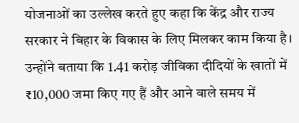योजनाओं का उल्लेख करते हुए कहा कि केंद्र और राज्य सरकार ने बिहार के विकास के लिए मिलकर काम किया है। उन्होंने बताया कि 1.41 करोड़ जीविका दीदियों के खातों में ₹10,000 जमा किए गए हैं और आने वाले समय में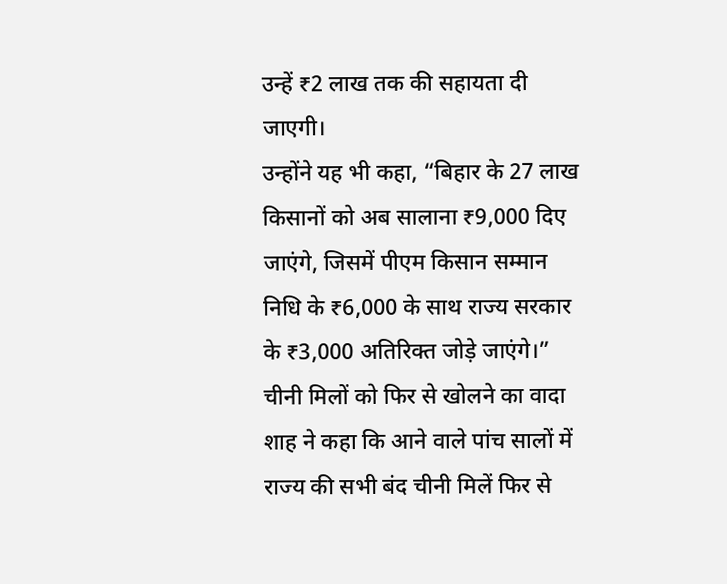उन्हें ₹2 लाख तक की सहायता दी जाएगी।
उन्होंने यह भी कहा, “बिहार के 27 लाख किसानों को अब सालाना ₹9,000 दिए जाएंगे, जिसमें पीएम किसान सम्मान निधि के ₹6,000 के साथ राज्य सरकार के ₹3,000 अतिरिक्त जोड़े जाएंगे।”
चीनी मिलों को फिर से खोलने का वादा
शाह ने कहा कि आने वाले पांच सालों में राज्य की सभी बंद चीनी मिलें फिर से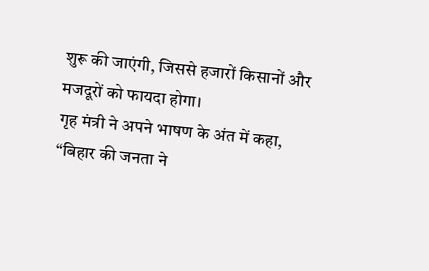शुरू की जाएंगी, जिससे हजारों किसानों और मजदूरों को फायदा होगा।
गृह मंत्री ने अपने भाषण के अंत में कहा, “बिहार की जनता ने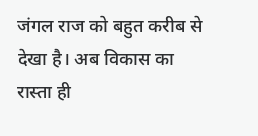जंगल राज को बहुत करीब से देखा है। अब विकास का रास्ता ही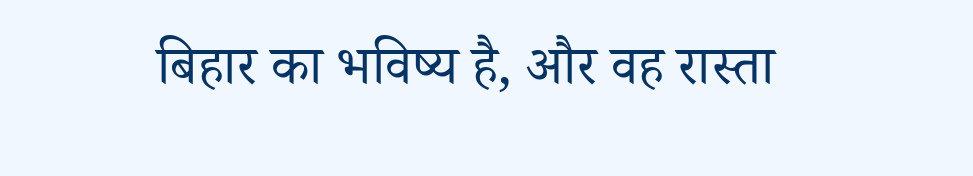बिहार का भविष्य है, और वह रास्ता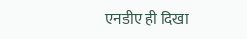एनडीए ही दिखा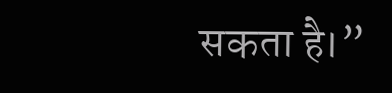सकता है।”